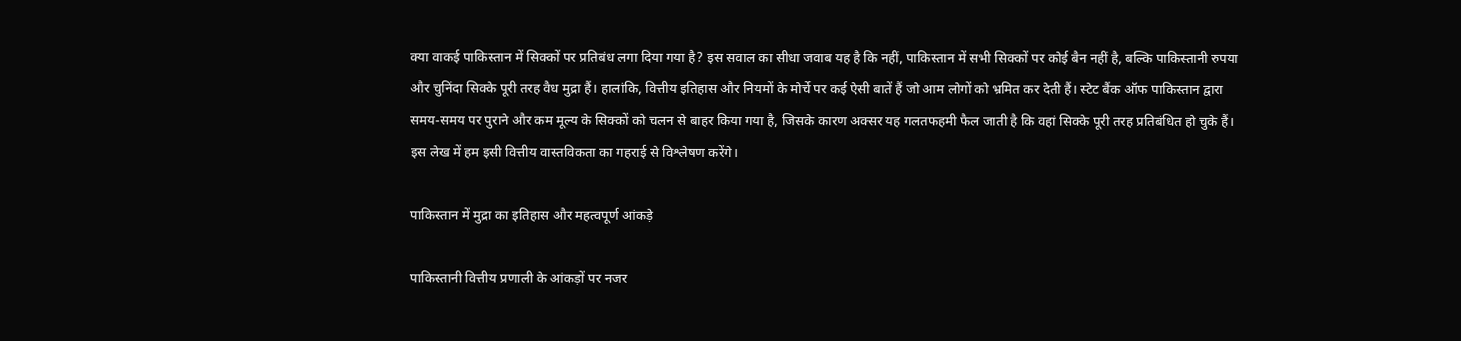क्या वाकई पाकिस्तान में सिक्कों पर प्रतिबंध लगा दिया गया है? इस सवाल का सीधा जवाब यह है कि नहीं, पाकिस्तान में सभी सिक्कों पर कोई बैन नहीं है, बल्कि पाकिस्तानी रुपया और चुनिंदा सिक्के पूरी तरह वैध मुद्रा हैं। हालांकि, वित्तीय इतिहास और नियमों के मोर्चे पर कई ऐसी बातें हैं जो आम लोगों को भ्रमित कर देती हैं। स्टेट बैंक ऑफ पाकिस्तान द्वारा समय-समय पर पुराने और कम मूल्य के सिक्कों को चलन से बाहर किया गया है, जिसके कारण अक्सर यह गलतफहमी फैल जाती है कि वहां सिक्के पूरी तरह प्रतिबंधित हो चुके हैं। इस लेख में हम इसी वित्तीय वास्तविकता का गहराई से विश्लेषण करेंगे।

पाकिस्तान में मुद्रा का इतिहास और महत्वपूर्ण आंकड़े

पाकिस्तानी वित्तीय प्रणाली के आंकड़ों पर नजर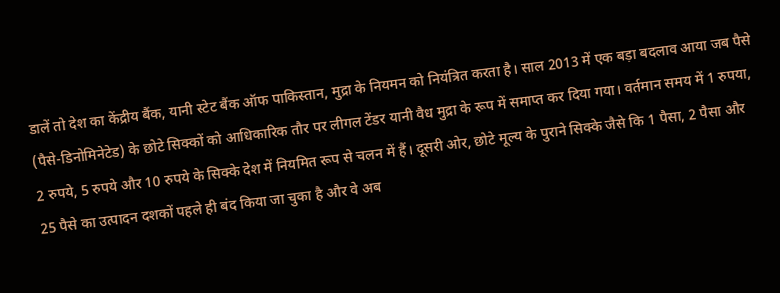डालें तो देश का केंद्रीय बैंक, यानी स्टेट बैंक ऑफ पाकिस्तान, मुद्रा के नियमन को नियंत्रित करता है। साल 2013 में एक बड़ा बदलाव आया जब पैसे (पैसे-डिनोमिनेटेड) के छोटे सिक्कों को आधिकारिक तौर पर लीगल टेंडर यानी वैध मुद्रा के रूप में समाप्त कर दिया गया। वर्तमान समय में 1 रुपया, 2 रुपये, 5 रुपये और 10 रुपये के सिक्के देश में नियमित रूप से चलन में हैं। दूसरी ओर, छोटे मूल्य के पुराने सिक्के जैसे कि 1 पैसा, 2 पैसा और 25 पैसे का उत्पादन दशकों पहले ही बंद किया जा चुका है और वे अब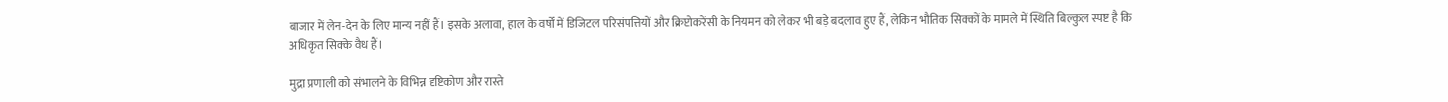बाजार में लेन-देन के लिए मान्य नहीं हैं। इसके अलावा, हाल के वर्षों में डिजिटल परिसंपत्तियों और क्रिप्टोकरेंसी के नियमन को लेकर भी बड़े बदलाव हुए हैं, लेकिन भौतिक सिक्कों के मामले में स्थिति बिल्कुल स्पष्ट है कि अधिकृत सिक्के वैध हैं।

मुद्रा प्रणाली को संभालने के विभिन्न दृष्टिकोण और रास्ते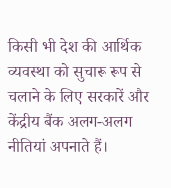किसी भी देश की आर्थिक व्यवस्था को सुचारू रूप से चलाने के लिए सरकारें और केंद्रीय बैंक अलग-अलग नीतियां अपनाते हैं।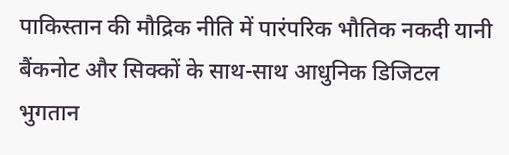पाकिस्तान की मौद्रिक नीति में पारंपरिक भौतिक नकदी यानी बैंकनोट और सिक्कों के साथ-साथ आधुनिक डिजिटल भुगतान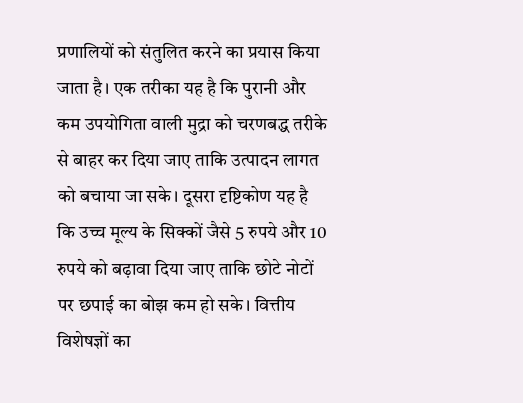प्रणालियों को संतुलित करने का प्रयास किया जाता है। एक तरीका यह है कि पुरानी और कम उपयोगिता वाली मुद्रा को चरणबद्ध तरीके से बाहर कर दिया जाए ताकि उत्पादन लागत को बचाया जा सके। दूसरा दृष्टिकोण यह है कि उच्च मूल्य के सिक्कों जैसे 5 रुपये और 10 रुपये को बढ़ावा दिया जाए ताकि छोटे नोटों पर छपाई का बोझ कम हो सके। वित्तीय विशेषज्ञों का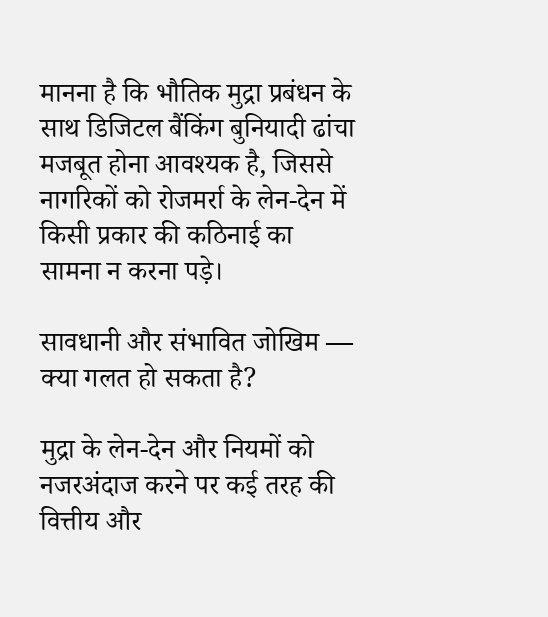मानना है कि भौतिक मुद्रा प्रबंधन के साथ डिजिटल बैंकिंग बुनियादी ढांचा मजबूत होना आवश्यक है, जिससे नागरिकों को रोजमर्रा के लेन-देन में किसी प्रकार की कठिनाई का सामना न करना पड़े।

सावधानी और संभावित जोखिम — क्या गलत हो सकता है?

मुद्रा के लेन-देन और नियमों को नजरअंदाज करने पर कई तरह की वित्तीय और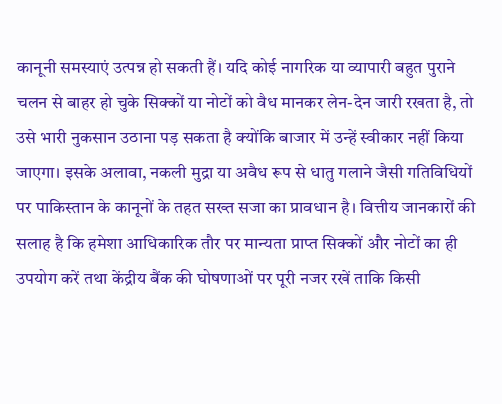कानूनी समस्याएं उत्पन्न हो सकती हैं। यदि कोई नागरिक या व्यापारी बहुत पुराने चलन से बाहर हो चुके सिक्कों या नोटों को वैध मानकर लेन-देन जारी रखता है, तो उसे भारी नुकसान उठाना पड़ सकता है क्योंकि बाजार में उन्हें स्वीकार नहीं किया जाएगा। इसके अलावा, नकली मुद्रा या अवैध रूप से धातु गलाने जैसी गतिविधियों पर पाकिस्तान के कानूनों के तहत सख्त सजा का प्रावधान है। वित्तीय जानकारों की सलाह है कि हमेशा आधिकारिक तौर पर मान्यता प्राप्त सिक्कों और नोटों का ही उपयोग करें तथा केंद्रीय बैंक की घोषणाओं पर पूरी नजर रखें ताकि किसी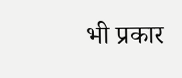भी प्रकार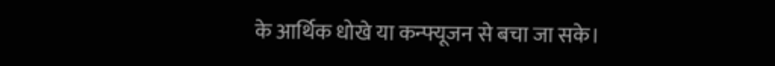के आर्थिक धोखे या कन्फ्यूजन से बचा जा सके।